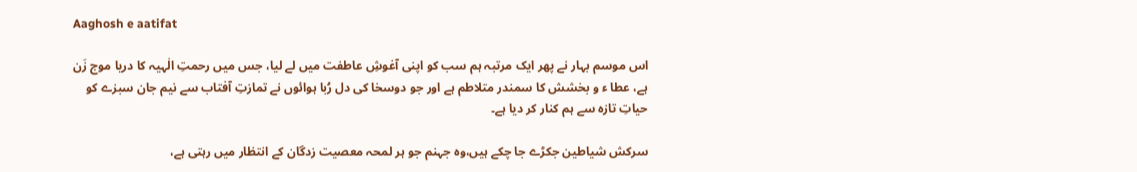Aaghosh e aatifat

اس موسم بہار نے پھر ایک مرتبہ ہم سب کو اپنی آغوشِ عاطفت میں لے لیا، جس میں رحمتِ الٰہیہ کا دریا موج زَن ہے، عطا ء و بخشش کا سمندر متلاطم ہے اور جو دوسخا کی دل رُبا ہوائوں نے تمازتِ آفتاب سے نیم جان سبزے کو حیاتِ تازہ سے ہم کنار کر دیا ہے۔

سرکش شیاطین جکڑے جا چکے ہیں،وہ جہنم جو ہر لمحہ معصیت زدگان کے انتظار میں رہتی ہے،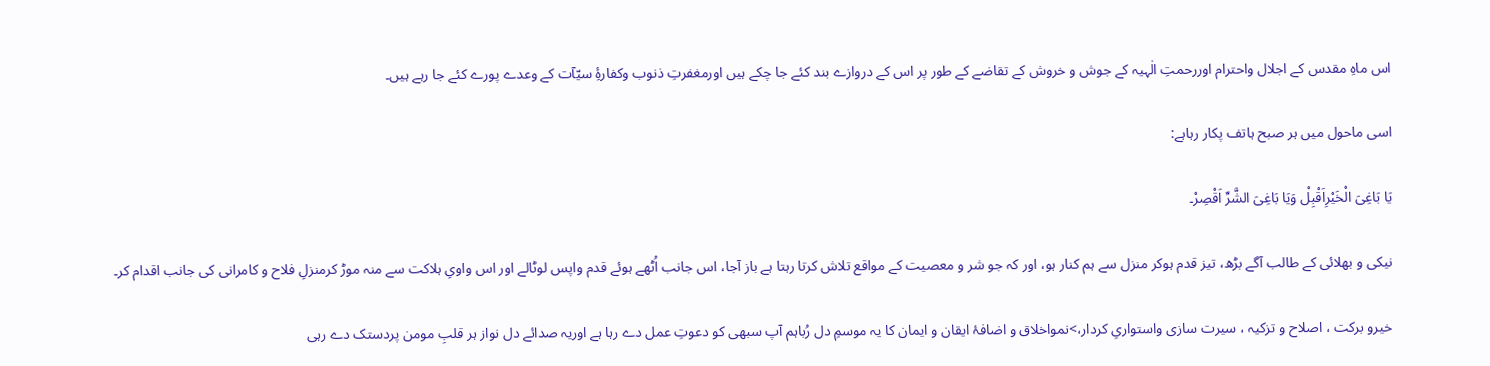اس ماہِ مقدس کے اجلال واحترام اوررحمتِ الٰہیہ کے جوش و خروش کے تقاضے کے طور پر اس کے دروازے بند کئے جا چکے ہیں اورمغفرتِ ذنوب وکفارۂِ سیّآت کے وعدے پورے کئے جا رہے ہیں۔

اسی ماحول میں ہر صبح ہاتف پکار رہاہے:

یَا بَاغِیَ الْخَیْرِاَقْبِلْ وَیَا بَاغِیَ الشَّرِّ اَقْصِرْ۔

نیکی و بھلائی کے طالب آگے بڑھ، تیز قدم ہوکر منزل سے ہم کنار ہو، اور کہ جو شر و معصیت کے مواقع تلاش کرتا رہتا ہے باز آجا، اس جانب اُٹھے ہوئے قدم واپس لوٹالے اور اس واویِ ہلاکت سے منہ موڑ کرمنزلِ فلاح و کامرانی کی جانب اقدام کر۔

خیرو برکت ، اصلاح و تزکیہ ، سیرت سازی واستواریِ کردار،>نمواخلاق و اضافۂ ایقان و ایمان کا یہ موسمِ دل رُباہم آپ سبھی کو دعوتِ عمل دے رہا ہے اوریہ صدائے دل نواز ہر قلبِ مومن پردستک دے رہی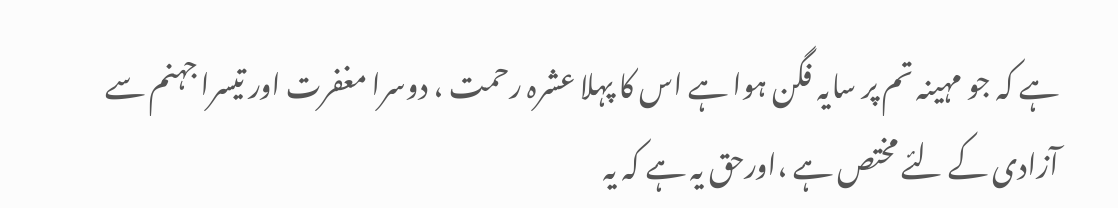ہے کہ جو مہینہ تم پر سایہ فگن ہوا ہے اس کا پہلا عشرہ رحمت ، دوسرا مغفرت اور تیسرا جہنم سے آزادی کے لئے مختص ہے ،اورحق یہ ہے کہ یہ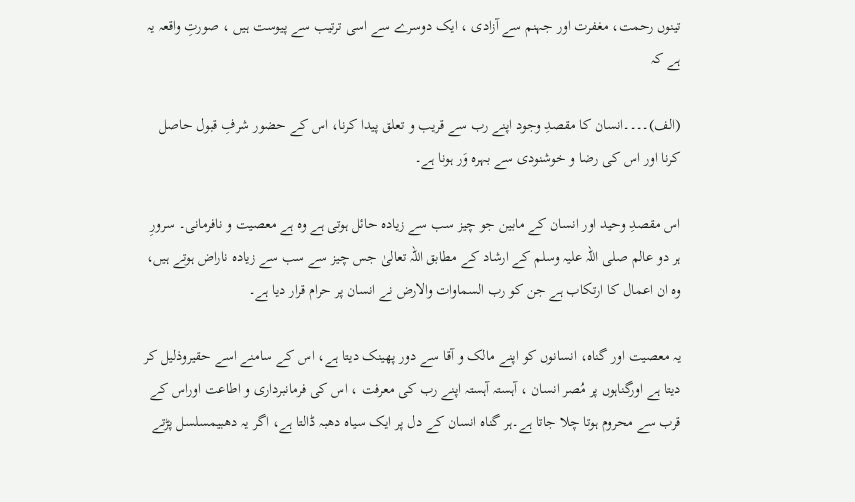تینوں رحمت، مغفرت اور جہنم سے آزادی ، ایک دوسرے سے اسی ترتیب سے پیوست ہیں ، صورتِ واقعہ یہ ہے کہ

(الف)۔۔۔۔انسان کا مقصدِ وجود اپنے رب سے قریب و تعلق پیدا کرنا، اس کے حضور شرفِ قبول حاصل کرنا اور اس کی رضا و خوشنودی سے بہرہ وَر ہونا ہے۔

اس مقصدِ وحید اور انسان کے مابین جو چیز سب سے زیادہ حائل ہوتی ہے وہ ہے معصیت و نافرمانی۔ سرورِ ہر دو عالم صلی اللہ علیہ وسلم کے ارشاد کے مطابق اللہ تعالیٰ جس چیز سے سب سے زیادہ ناراض ہوتے ہیں، وہ ان اعمال کا ارتکاب ہے جن کو رب السماوات والارض نے انسان پر حرام قرار دیا ہے۔

یہ معصیت اور گناہ، انسانوں کو اپنے مالک و آقا سے دور پھینک دیتا ہے، اس کے سامنے اسے حقیروذلیل کر دیتا ہے اورگناہوں پر مُصر انسان ، آہستہ آہستہ اپنے رب کی معرفت ، اس کی فرمانبرداری و اطاعت اوراس کے قرب سے محروم ہوتا چلا جاتا ہے۔ہر گناہ انسان کے دل پر ایک سیاہ دھبہ ڈالتا ہے، اگر یہ دھبیمسلسل پڑتے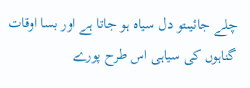چلے جائیںتو دل سیاہ ہو جاتا ہے اور بسا اوقات گناہوں کی سیاہی اس طرح پورے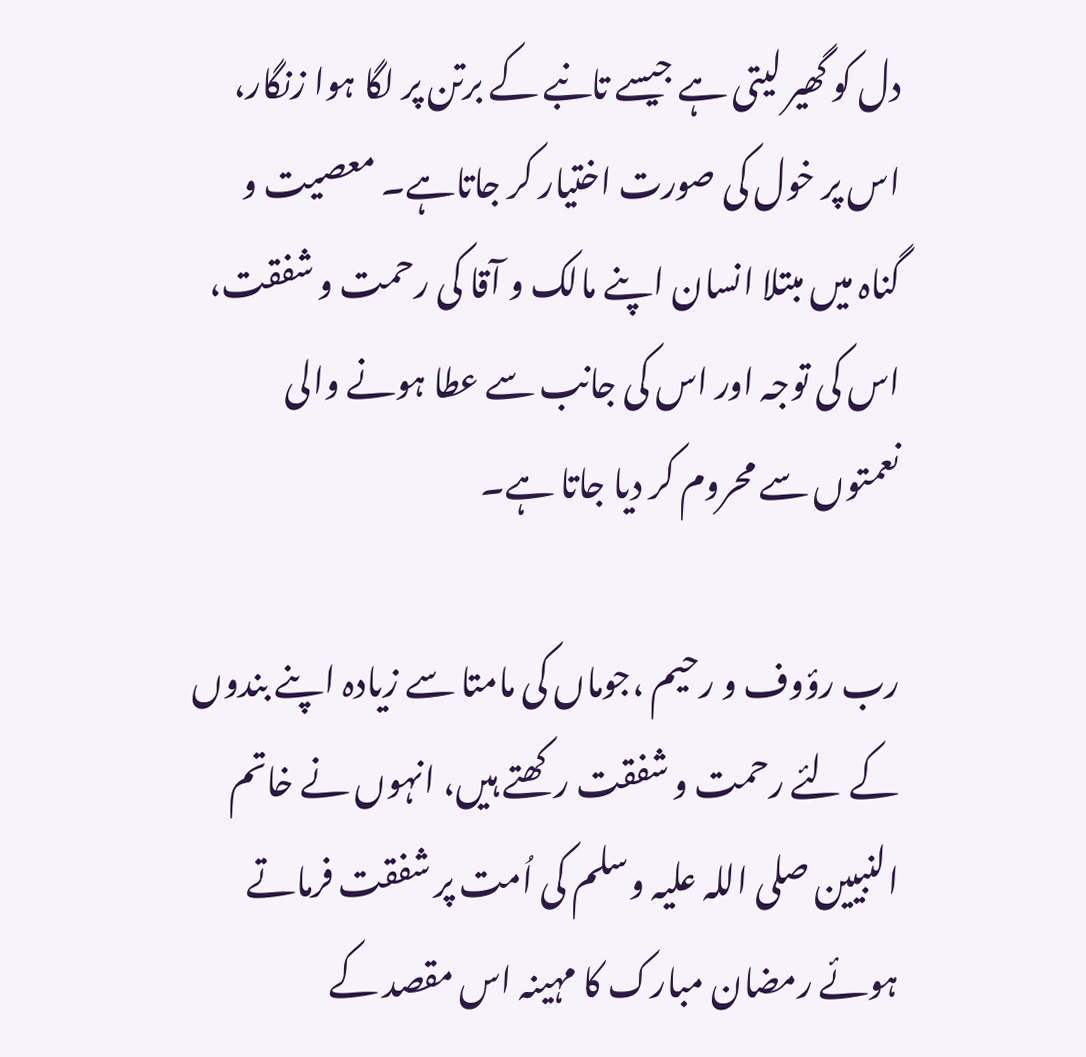دل کو گھیر لیتی ہے جیسے تانبے کے برتن پر لگا ہوا زنگار، اس پر خول کی صورت اختیار کر جاتاہے۔ معصیت و گناہ میں مبتلا انسان اپنے مالک و آقا کی رحمت و شفقت، اس کی توجہ اور اس کی جانب سے عطا ہونے والی نعمتوں سے محروم کر دیا جاتا ہے۔

رب رؤوف و رحیم ،جوماں کی مامتا سے زیادہ اپنے بندوں کے لئے رحمت و شفقت رکھتے ہیں، انہوں نے خاتم النبیین صلی اللہ علیہ وسلم کی اُمت پر شفقت فرماتے ہوئے رمضان مبارک کا مہینہ اس مقصد کے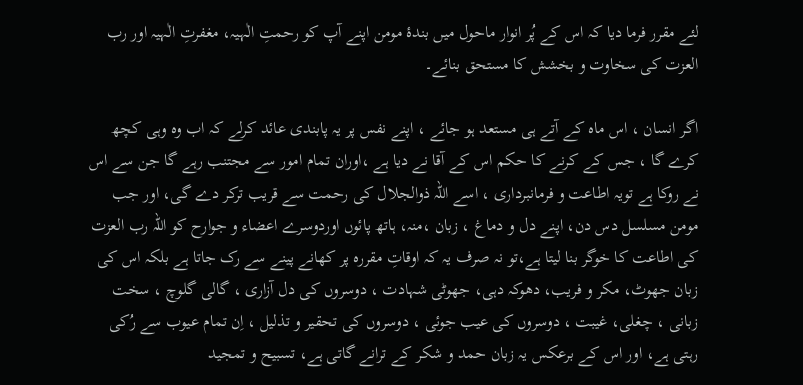لئے مقرر فرما دیا کہ اس کے پُر انوار ماحول میں بندۂ مومن اپنے آپ کو رحمتِ الٰہیہ، مغفرتِ الٰہیہ اور رب العزت کی سخاوت و بخشش کا مستحق بنائے۔

اگر انسان ، اس ماہ کے آتے ہی مستعد ہو جائے ، اپنے نفس پر یہ پابندی عائد کرلے کہ اب وہ وہی کچھ کرے گا ، جس کے کرنے کا حکم اس کے آقا نے دیا ہے ،اوران تمام امور سے مجتنب رہے گا جن سے اس نے روکا ہے تویہ اطاعت و فرمانبرداری ، اسے اللہ ذوالجلال کی رحمت سے قریب ترکر دے گی، اور جب مومن مسلسل دس دن، اپنے دل و دماغ ، زبان ،منہ، ہاتھ پائوں اوردوسرے اعضاء و جوارح کو اللہ رب العزت کی اطاعت کا خوگر بنا لیتا ہے،تو نہ صرف یہ کہ اوقاتِ مقررہ پر کھانے پینے سے رک جاتا ہے بلکہ اس کی زبان جھوٹ، مکر و فریب، دھوکہ دہی، جھوٹی شہادت ، دوسروں کی دل آزاری ، گالی گلوچ ، سخت زبانی ، چغلی، غیبت ، دوسروں کی عیب جوئی ، دوسروں کی تحقیر و تذلیل ، اِن تمام عیوب سے رُکی رہتی ہے، اور اس کے برعکس یہ زبان حمد و شکر کے ترانے گاتی ہے، تسبیح و تمجید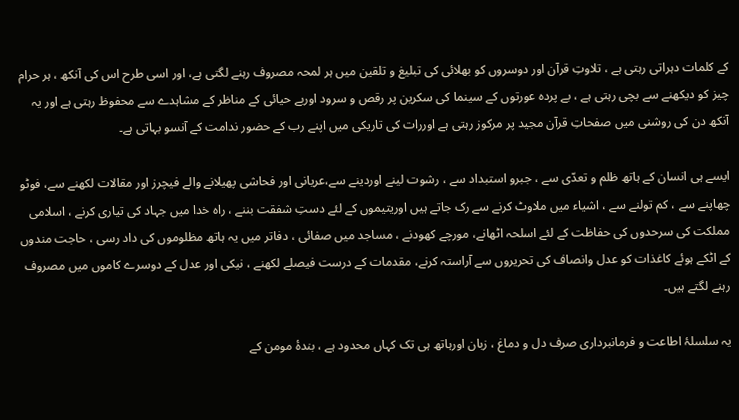کے کلمات دہراتی رہتی ہے ، تلاوتِ قرآن اور دوسروں کو بھلائی کی تبلیغ و تلقین میں ہر لمحہ مصروف رہنے لگتی ہے، اور اسی طرح اس کی آنکھ ، ہر حرام چیز کو دیکھنے سے بچی رہتی ہے ، بے پردہ عورتوں کے سینما کی سکرین پر رقص و سرود اوربے حیائی کے مناظر کے مشاہدے سے محفوظ رہتی ہے اور یہ آنکھ دن کی روشنی میں صفحاتِ قرآن مجید پر مرکوز رہتی ہے اوررات کی تاریکی میں اپنے رب کے حضور ندامت کے آنسو بہاتی ہے۔

ایسے ہی انسان کے ہاتھ ظلم و تعدّی سے ، جبرو استبداد سے ، رشوت لینے اوردینے سے،عریانی اور فحاشی پھیلانے والے فیچرز اور مقالات لکھنے سے، فوٹو چھاپنے سے ، کم تولنے سے ، اشیاء میں ملاوٹ کرنے سے رک جاتے ہیں اوریتیموں کے لئے دستِ شفقت بننے ، راہ خدا میں جہاد کی تیاری کرنے ، اسلامی مملکت کی سرحدوں کی حفاظت کے لئے اسلحہ اٹھانے، مورچے کھودنے ، مساجد میں صفائی ، دفاتر میں یہ ہاتھ مظلوموں کی داد رسی ، حاجت مندوں کے اٹکے ہوئے کاغذات کو عدل وانصاف کی تحریروں سے آراستہ کرنے، مقدمات کے درست فیصلے لکھنے ، نیکی اور عدل کے دوسرے کاموں میں مصروف رہنے لگتے ہیں۔

یہ سلسلۂ اطاعت و فرمانبرداری صرف دل و دماغ ، زبان اورہاتھ ہی تک کہاں محدود ہے ، بندۂ مومن کے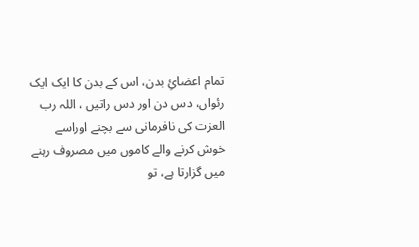تمام اعضائِ بدن، اس کے بدن کا ایک ایک رئواں، دس دن اور دس راتیں ، اللہ رب العزت کی نافرمانی سے بچنے اوراسے خوش کرنے والے کاموں میں مصروف رہنے میں گزارتا ہے، تو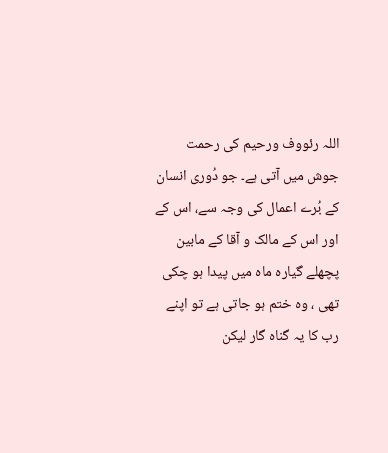اللہ رئووف ورحیم کی رحمت جوش میں آتی ہے۔ جو دُوری انسان کے بُرے اعمال کی وجہ سے، اس کے اور اس کے مالک و آقا کے مابین پچھلے گیارہ ماہ میں پیدا ہو چکی تھی ، وہ ختم ہو جاتی ہے تو اپنے رب کا یہ گناہ گار لیکن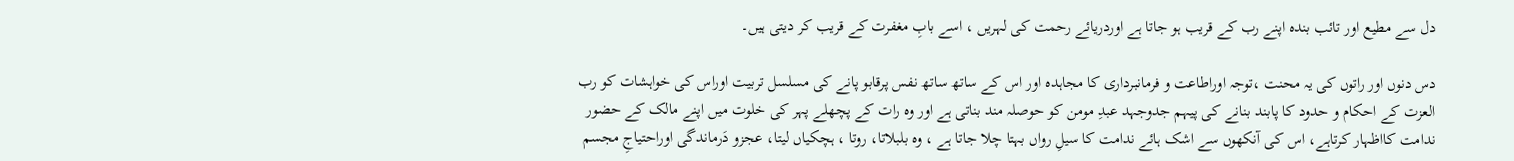دل سے مطیع اور تائب بندہ اپنے رب کے قریب ہو جاتا ہے اوردریائے رحمت کی لہریں ، اسے بابِ مغفرت کے قریب کر دیتی ہیں۔

دس دنوں اور راتوں کی یہ محنت ،توجہ اوراطاعت و فرمانبرداری کا مجاہدہ اور اس کے ساتھ ساتھ نفس پرقابو پانے کی مسلسل تربیت اوراس کی خواہشات کو رب العزت کے احکام و حدود کا پابند بنانے کی پیہم جدوجہد عبدِ مومن کو حوصلہ مند بناتی ہے اور وہ رات کے پچھلے پہر کی خلوت میں اپنے مالک کے حضور ندامت کااظہار کرتاہے، اس کی آنکھوں سے اشک ہائے ندامت کا سیلِ رواں بہتا چلا جاتا ہے ، وہ بلبلاتا، روتا ، ہچکیاں لیتا، عجزو دَرماندگی اوراحتیاجِ مجسم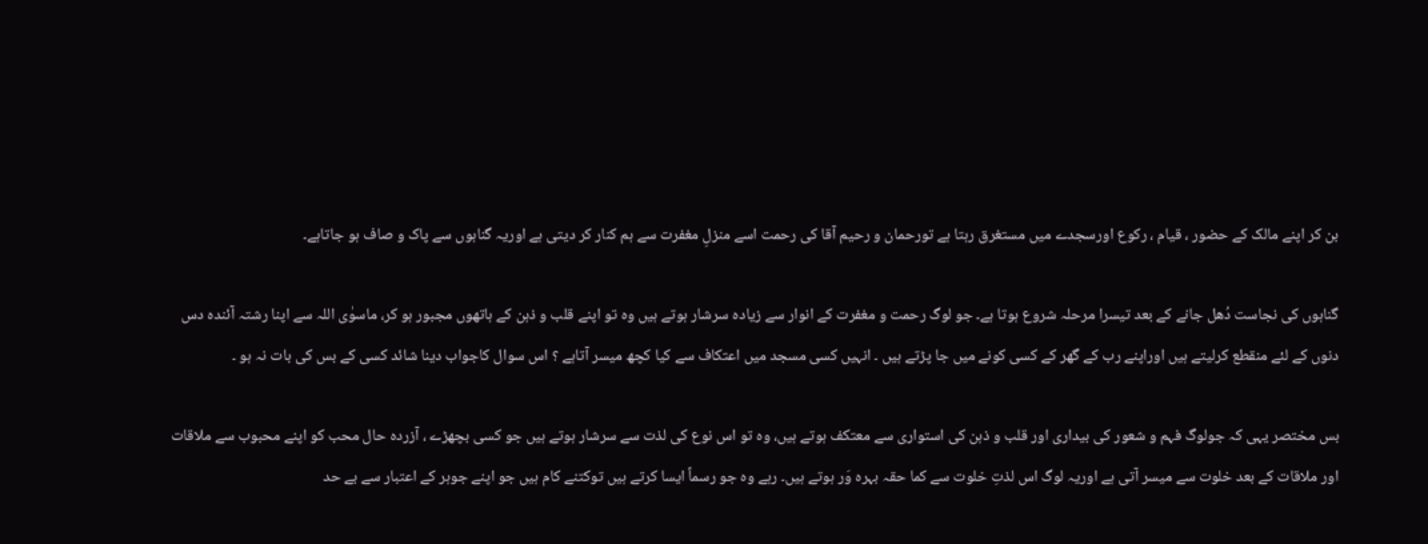بن کر اپنے مالک کے حضور ، قیام ، رکوع اورسجدے میں مستغرق رہتا ہے تورحمان و رحیم آقا کی رحمت اسے منزلِ مغفرت سے ہم کنار کر دیتی ہے اوریہ گناہوں سے پاک و صاف ہو جاتاہے۔

گناہوں کی نجاست دُھل جانے کے بعد تیسرا مرحلہ شروع ہوتا ہے۔ جو لوگ رحمت و مغفرت کے انوار سے زیادہ سرشار ہوتے ہیں وہ تو اپنے قلب و ذہن کے ہاتھوں مجبور ہو کر، ماسوٰی اللہ سے اپنا رشتہ آئندہ دس دنوں کے لئے منقطع کرلیتے ہیں اوراپنے رب کے گھر کے کسی کونے میں جا پڑتے ہیں ۔ انہیں کسی مسجد میں اعتکاف سے کیا کچھ میسر آتاہے ؟ اس سوال کاجواب دینا شائد کسی کے بس کی بات نہ ہو ۔

بس مختصر یہی کہ جولوگ فہم و شعور کی بیداری اور قلب و ذہن کی استواری سے معتکف ہوتے ہیں، وہ تو اس نوع کی لذت سے سرشار ہوتے ہیں جو کسی بچھڑے ، آزردہ حال محب کو اپنے محبوب سے ملاقات اور ملاقات کے بعد خلوت سے میسر آتی ہے اوریہ لوگ اس لذتِ خلوت سے کما حقہ بہرہ وَر ہوتے ہیں۔ رہے وہ جو رسماً ایسا کرتے ہیں توکتنے کام ہیں جو اپنے جوہر کے اعتبار سے بے حد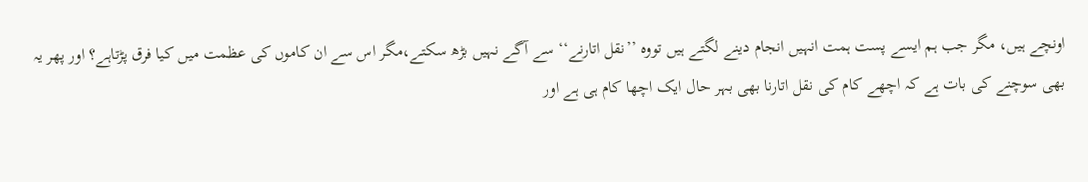اونچے ہیں، مگر جب ہم ایسے پست ہمت انہیں انجام دینے لگتے ہیں تووہ ’’نقل اتارنے‘‘ سے آگے نہیں بڑھ سکتے،مگر اس سے ان کاموں کی عظمت میں کیا فرق پڑتاہے؟ اور پھر یہ بھی سوچنے کی بات ہے کہ اچھے کام کی نقل اتارنا بھی بہر حال ایک اچھا کام ہی ہے اور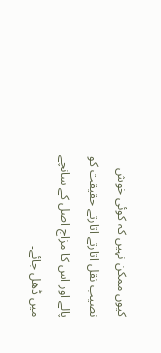کیوں ممکن نہیں کہ کوئی خوش نصیب نقل اتارتے اتارتے حقیقت کو پالے اور اس کا مزاج اصل کے سانچے میں ڈھل جائے۔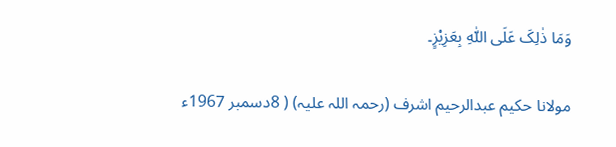وَمَا ذٰلِکَ عَلَی اللّٰہِ بِعَزِیْزٍ۔

مولانا حکیم عبدالرحیم اشرف (رحمہ اللہ علیہ) ( 8دسمبر 1967ء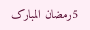5رمضان المبارک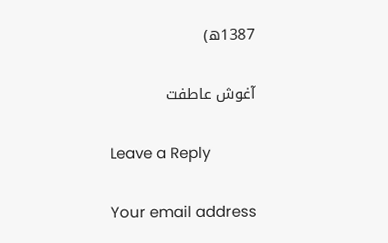1387ھ)

آغوش عاطفت

Leave a Reply

Your email address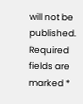will not be published. Required fields are marked *